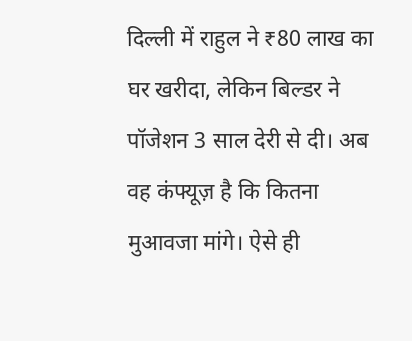दिल्ली में राहुल ने ₹80 लाख का घर खरीदा, लेकिन बिल्डर ने पॉजेशन 3 साल देरी से दी। अब वह कंफ्यूज़ है कि कितना मुआवजा मांगे। ऐसे ही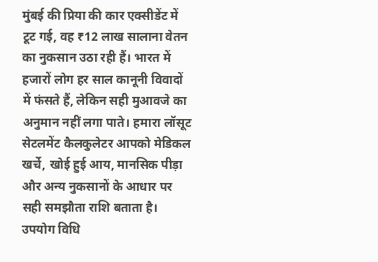मुंबई की प्रिया की कार एक्सीडेंट में टूट गई, वह ₹12 लाख सालाना वेतन का नुकसान उठा रही हैं। भारत में हजारों लोग हर साल कानूनी विवादों में फंसते हैं, लेकिन सही मुआवजे का अनुमान नहीं लगा पाते। हमारा लॉसूट सेटलमेंट कैलकुलेटर आपको मेडिकल खर्चे, खोई हुई आय, मानसिक पीड़ा और अन्य नुकसानों के आधार पर सही समझौता राशि बताता है।
उपयोग विधि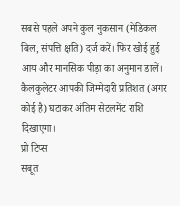सबसे पहले अपने कुल नुकसान (मेडिकल बिल, संपत्ति क्षति) दर्ज करें। फिर खोई हुई आय और मानसिक पीड़ा का अनुमान डालें। कैलकुलेटर आपकी जिम्मेदारी प्रतिशत (अगर कोई है) घटाकर अंतिम सेटलमेंट राशि दिखाएगा।
प्रो टिप्स
सबूत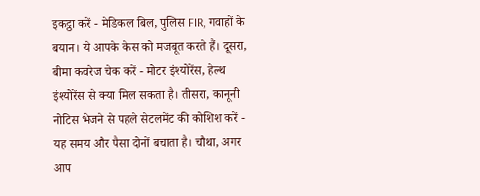इकट्ठा करें - मेडिकल बिल, पुलिस FIR, गवाहों के बयान। ये आपके केस को मजबूत करते हैं। दूसरा, बीमा कवरेज चेक करें - मोटर इंश्योरेंस, हेल्थ इंश्योरेंस से क्या मिल सकता है। तीसरा, कानूनी नोटिस भेजने से पहले सेटलमेंट की कोशिश करें - यह समय और पैसा दोनों बचाता है। चौथा, अगर आप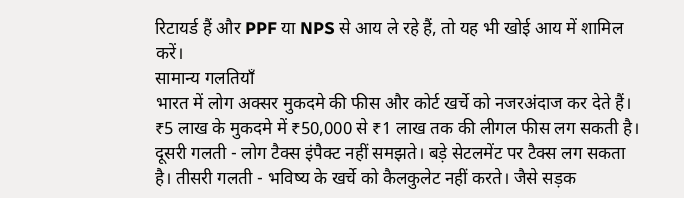रिटायर्ड हैं और PPF या NPS से आय ले रहे हैं, तो यह भी खोई आय में शामिल करें।
सामान्य गलतियाँ
भारत में लोग अक्सर मुकदमे की फीस और कोर्ट खर्चे को नजरअंदाज कर देते हैं। ₹5 लाख के मुकदमे में ₹50,000 से ₹1 लाख तक की लीगल फीस लग सकती है। दूसरी गलती - लोग टैक्स इंपैक्ट नहीं समझते। बड़े सेटलमेंट पर टैक्स लग सकता है। तीसरी गलती - भविष्य के खर्चे को कैलकुलेट नहीं करते। जैसे सड़क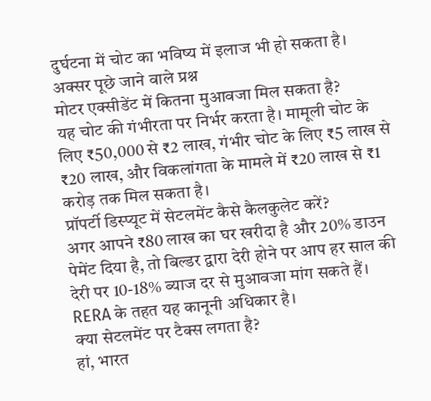दुर्घटना में चोट का भविष्य में इलाज भी हो सकता है।
अक्सर पूछे जाने वाले प्रश्न
मोटर एक्सीडेंट में कितना मुआवजा मिल सकता है?
यह चोट की गंभीरता पर निर्भर करता है। मामूली चोट के लिए ₹50,000 से ₹2 लाख, गंभीर चोट के लिए ₹5 लाख से ₹20 लाख, और विकलांगता के मामले में ₹20 लाख से ₹1 करोड़ तक मिल सकता है।
प्रॉपर्टी डिस्प्यूट में सेटलमेंट कैसे कैलकुलेट करें?
अगर आपने ₹80 लाख का घर खरीदा है और 20% डाउन पेमेंट दिया है, तो बिल्डर द्वारा देरी होने पर आप हर साल की देरी पर 10-18% ब्याज दर से मुआवजा मांग सकते हैं। RERA के तहत यह कानूनी अधिकार है।
क्या सेटलमेंट पर टैक्स लगता है?
हां, भारत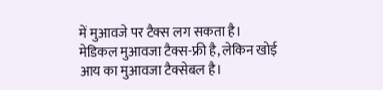में मुआवजे पर टैक्स लग सकता है। मेडिकल मुआवजा टैक्स-फ्री है, लेकिन खोई आय का मुआवजा टैक्सेबल है।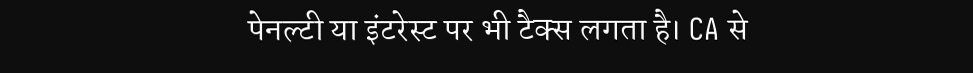पेनल्टी या इंटरेस्ट पर भी टैक्स लगता है। CA से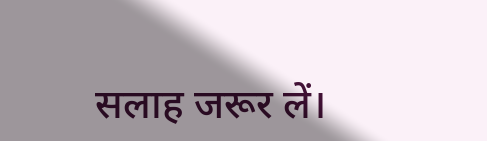सलाह जरूर लें।